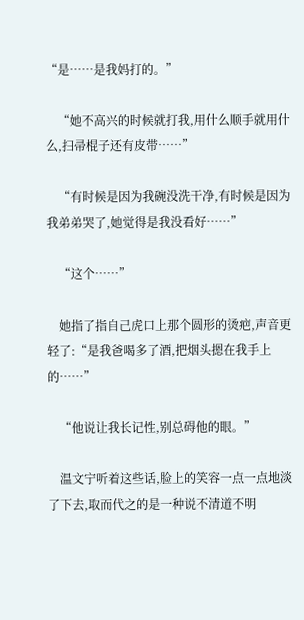“是……是我妈打的。”

    “她不高兴的时候就打我,用什么顺手就用什么,扫帚棍子还有皮带……”

    “有时候是因为我碗没洗干净,有时候是因为我弟弟哭了,她觉得是我没看好……”

    “这个……”

    她指了指自己虎口上那个圆形的烫疤,声音更轻了:“是我爸喝多了酒,把烟头摁在我手上的……”

    “他说让我长记性,别总碍他的眼。”

    温文宁听着这些话,脸上的笑容一点一点地淡了下去,取而代之的是一种说不清道不明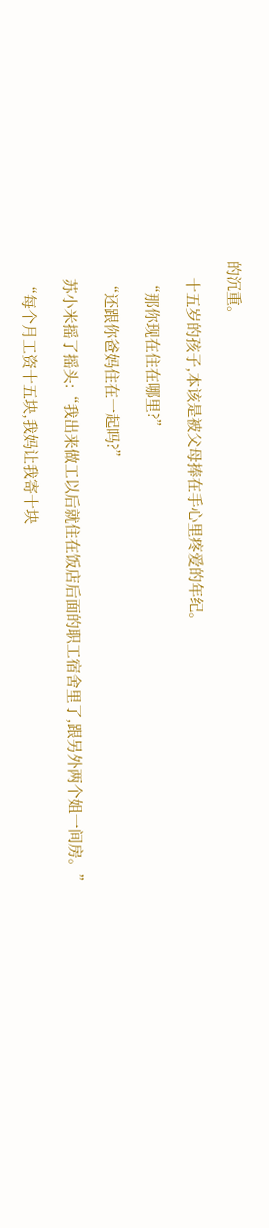的沉重。

    十五岁的孩子,本该是被父母捧在手心里疼爱的年纪。

    “那你现在住在哪里?”

    “还跟你爸妈住在一起吗?”

    苏小米摇了摇头:“我出来做工以后就住在饭店后面的职工宿舍里了,跟另外两个姐一间房。”

    “每个月工资十五块,我妈让我寄十块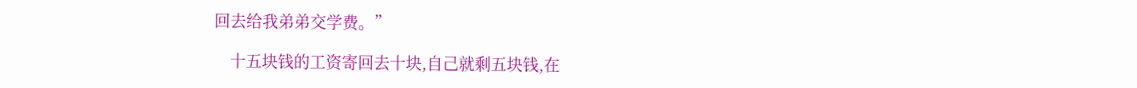回去给我弟弟交学费。”

    十五块钱的工资寄回去十块,自己就剩五块钱,在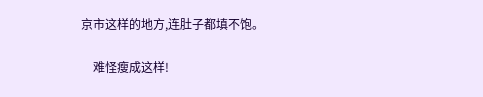京市这样的地方,连肚子都填不饱。

    难怪瘦成这样!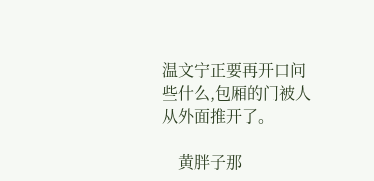温文宁正要再开口问些什么,包厢的门被人从外面推开了。

    黄胖子那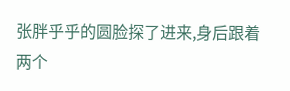张胖乎乎的圆脸探了进来,身后跟着两个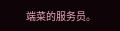端菜的服务员。